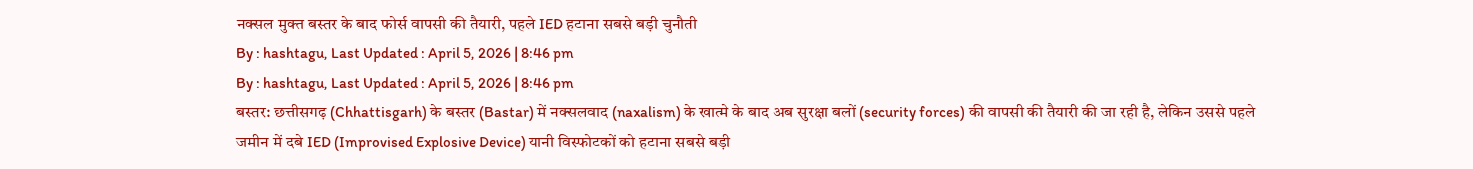नक्सल मुक्त बस्तर के बाद फोर्स वापसी की तैयारी, पहले IED हटाना सबसे बड़ी चुनौती
By : hashtagu, Last Updated : April 5, 2026 | 8:46 pm
By : hashtagu, Last Updated : April 5, 2026 | 8:46 pm
बस्तर: छत्तीसगढ़ (Chhattisgarh) के बस्तर (Bastar) में नक्सलवाद (naxalism) के खात्मे के बाद अब सुरक्षा बलों (security forces) की वापसी की तैयारी की जा रही है, लेकिन उससे पहले जमीन में दबे IED (Improvised Explosive Device) यानी विस्फोटकों को हटाना सबसे बड़ी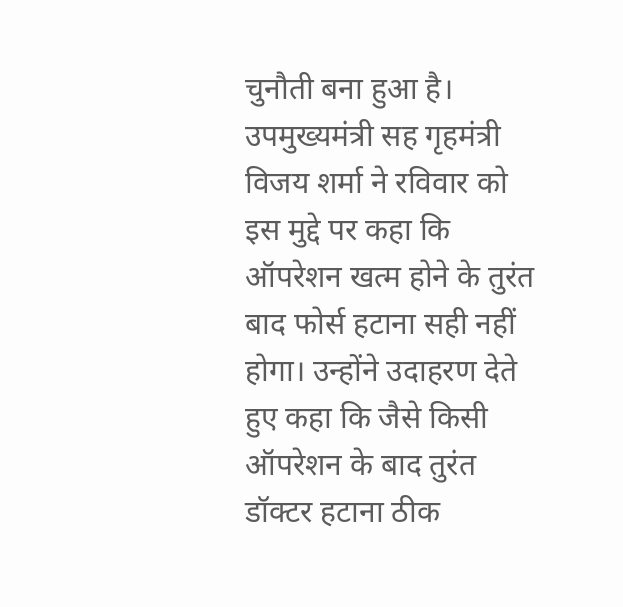चुनौती बना हुआ है।
उपमुख्यमंत्री सह गृहमंत्री विजय शर्मा ने रविवार को इस मुद्दे पर कहा कि ऑपरेशन खत्म होने के तुरंत बाद फोर्स हटाना सही नहीं होगा। उन्होंने उदाहरण देते हुए कहा कि जैसे किसी ऑपरेशन के बाद तुरंत डॉक्टर हटाना ठीक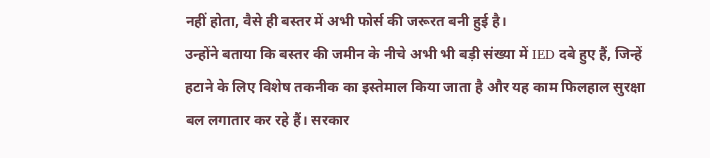नहीं होता, वैसे ही बस्तर में अभी फोर्स की जरूरत बनी हुई है।
उन्होंने बताया कि बस्तर की जमीन के नीचे अभी भी बड़ी संख्या में IED दबे हुए हैं, जिन्हें हटाने के लिए विशेष तकनीक का इस्तेमाल किया जाता है और यह काम फिलहाल सुरक्षा बल लगातार कर रहे हैं। सरकार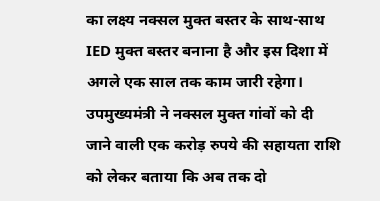का लक्ष्य नक्सल मुक्त बस्तर के साथ-साथ IED मुक्त बस्तर बनाना है और इस दिशा में अगले एक साल तक काम जारी रहेगा।
उपमुख्यमंत्री ने नक्सल मुक्त गांवों को दी जाने वाली एक करोड़ रुपये की सहायता राशि को लेकर बताया कि अब तक दो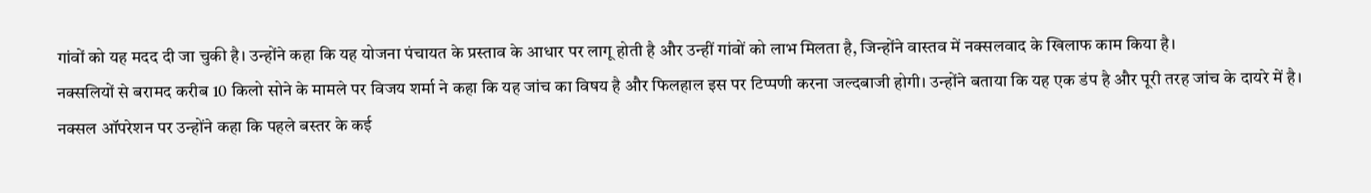गांवों को यह मदद दी जा चुकी है। उन्होंने कहा कि यह योजना पंचायत के प्रस्ताव के आधार पर लागू होती है और उन्हीं गांवों को लाभ मिलता है, जिन्होंने वास्तव में नक्सलवाद के खिलाफ काम किया है।
नक्सलियों से बरामद करीब 10 किलो सोने के मामले पर विजय शर्मा ने कहा कि यह जांच का विषय है और फिलहाल इस पर टिप्पणी करना जल्दबाजी होगी। उन्होंने बताया कि यह एक डंप है और पूरी तरह जांच के दायरे में है।
नक्सल ऑपरेशन पर उन्होंने कहा कि पहले बस्तर के कई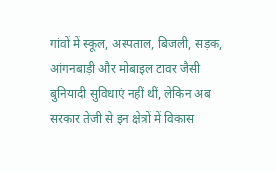गांवों में स्कूल, अस्पताल, बिजली, सड़क, आंगनबाड़ी और मोबाइल टावर जैसी बुनियादी सुविधाएं नहीं थीं, लेकिन अब सरकार तेजी से इन क्षेत्रों में विकास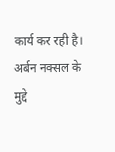कार्य कर रही है।
अर्बन नक्सल के मुद्दे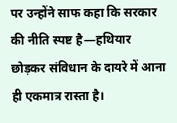पर उन्होंने साफ कहा कि सरकार की नीति स्पष्ट है—हथियार छोड़कर संविधान के दायरे में आना ही एकमात्र रास्ता है।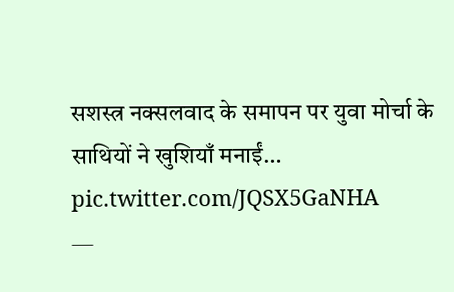सशस्त्र नक्सलवाद के समापन पर युवा मोर्चा के साथियों ने खुशियाँ मनाईं… pic.twitter.com/JQSX5GaNHA
—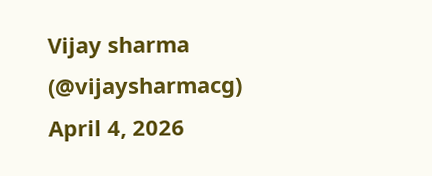Vijay sharma (@vijaysharmacg) April 4, 2026